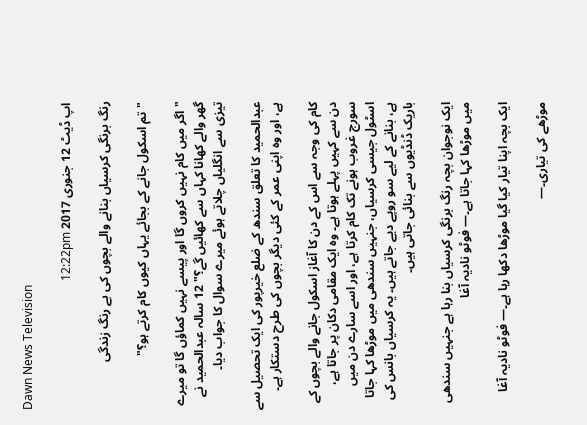Dawn News Television

اپ ڈیٹ 12 جنوری 2017 12:22pm

رنگ برنگی کرسیاں بنانے والے بچوں کی بے رنگ زندگی

"تم اسکول جانے کے بجائے یہاں کیوں کام کرتے ہو؟"

"اگر میں کام نہیں کروں گا اور پیسے نہیں کماؤں گا تو میرے گھر والے کھانا کہاں سے کھائیں گے؟" 12 سالہ عبدالحمید نے تیزی سے انگلیاں چلاتے ہوئے میرے سوال کا جواب دیا۔

عبدالحمید کا تعلق سندھ کے ضلع خیرپور کی ایک تحصیل سے ہے، اور وہ اپنی عمر کے کئی دیگر بچوں کی طرح دستکار ہے۔

کام کی وجہ سے اس کے دن کا آغاز اسکول جانے والے بچوں کے دن سے کہیں پہلے ہوتا ہے۔ وہ ایک مقامی دکان پر جاتا ہے، سورج غروب ہونے تک کام کرتا ہے، اور اسے سارے دن میں اسٹول جیسی کرسیاں، جنہیں سندھی میں موڑھا کہا جاتا ہے، بنانے کے لیے سو روپے دیے جاتے ہیں۔ یہ کرسیاں بانس کی باریک ڈنڈیوں سے بنائی جاتی ہیں۔

ایک نوجوان بچہ رنگ برنگی کرسیاں بنا رہا ہے جنہیں سندھی میں موڑھا کہا جاتا ہے۔— فوٹو نادیہ آغا

ایک بچہ اپنا تیار کیا گیا موڑھا دکھا رہا ہے۔— فوٹو نادیہ آغا

موڑھے کی تیاری۔—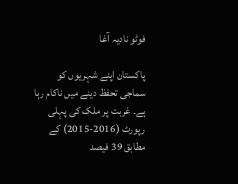فوٹو نادیہ آغا

پاکستان اپنے شہریوں کو سماجی تحفظ دینے میں ناکام رہا ہے۔ غربت پر ملک کی پہلی رپورٹ (2016-2015) کے مطابق 39 فیصد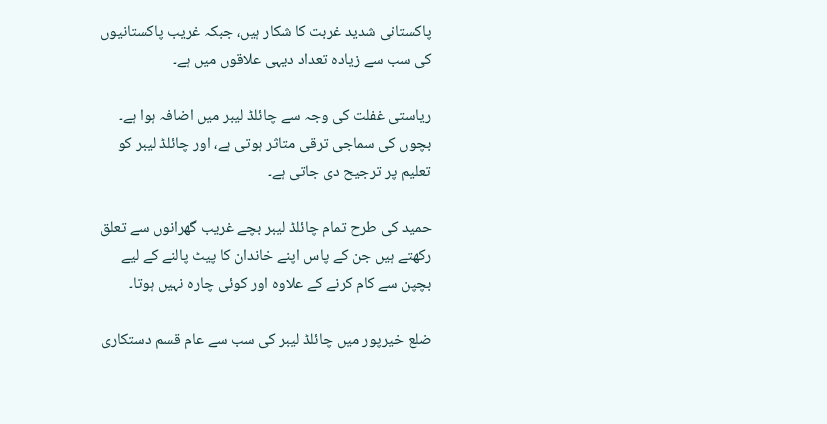پاکستانی شدید غربت کا شکار ہیں، جبکہ غریب پاکستانیوں کی سب سے زیادہ تعداد دیہی علاقوں میں ہے۔

ریاستی غفلت کی وجہ سے چائلڈ لیبر میں اضافہ ہوا ہے۔ بچوں کی سماجی ترقی متاثر ہوتی ہے، اور چائلڈ لیبر کو تعلیم پر ترجیح دی جاتی ہے۔

حمید کی طرح تمام چائلڈ لیبر بچے غریب گھرانوں سے تعلق رکھتے ہیں جن کے پاس اپنے خاندان کا پیٹ پالنے کے لیے بچپن سے کام کرنے کے علاوہ اور کوئی چارہ نہیں ہوتا۔

ضلع خیرپور میں چائلڈ لیبر کی سب سے عام قسم دستکاری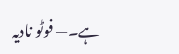ہے۔— فوٹو نادیہ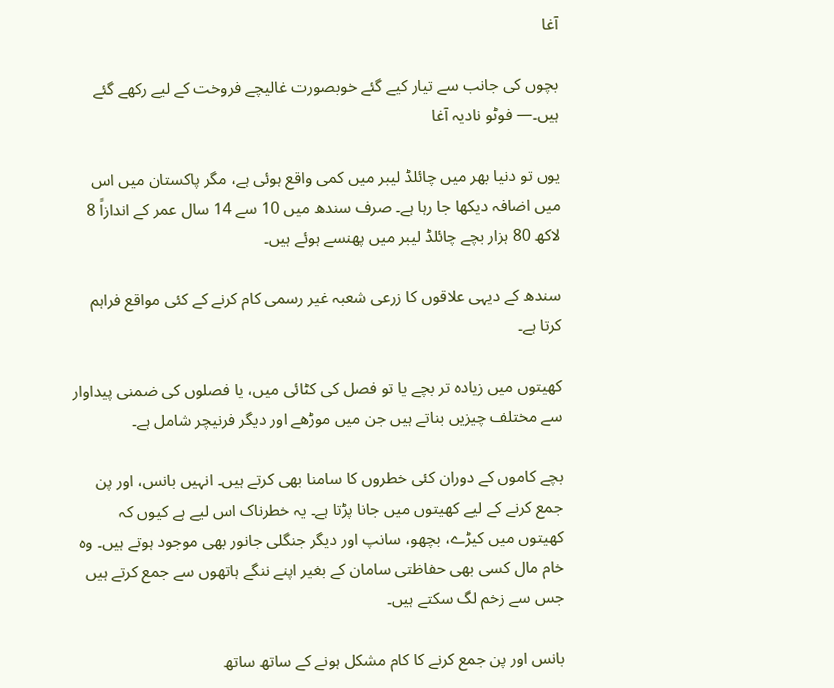آغا

بچوں کی جانب سے تیار کیے گئے خوبصورت غالیچے فروخت کے لیے رکھے گئے ہیں۔— فوٹو نادیہ آغا

یوں تو دنیا بھر میں چائلڈ لیبر میں کمی واقع ہوئی ہے، مگر پاکستان میں اس میں اضافہ دیکھا جا رہا ہے۔ صرف سندھ میں 10 سے 14 سال عمر کے اندازاً 8 لاکھ 80 ہزار بچے چائلڈ لیبر میں پھنسے ہوئے ہیں۔

سندھ کے دیہی علاقوں کا زرعی شعبہ غیر رسمی کام کرنے کے کئی مواقع فراہم کرتا ہے۔

کھیتوں میں زیادہ تر بچے یا تو فصل کی کٹائی میں، یا فصلوں کی ضمنی پیداوار سے مختلف چیزیں بناتے ہیں جن میں موڑھے اور دیگر فرنیچر شامل ہے۔

بچے کاموں کے دوران کئی خطروں کا سامنا بھی کرتے ہیں۔ انہیں بانس، اور پن جمع کرنے کے لیے کھیتوں میں جانا پڑتا ہے۔ یہ خطرناک اس لیے ہے کیوں کہ کھیتوں میں کیڑے، بچھو، سانپ اور دیگر جنگلی جانور بھی موجود ہوتے ہیں۔ وہ خام مال کسی بھی حفاظتی سامان کے بغیر اپنے ننگے ہاتھوں سے جمع کرتے ہیں جس سے زخم لگ سکتے ہیں۔

بانس اور پن جمع کرنے کا کام مشکل ہونے کے ساتھ ساتھ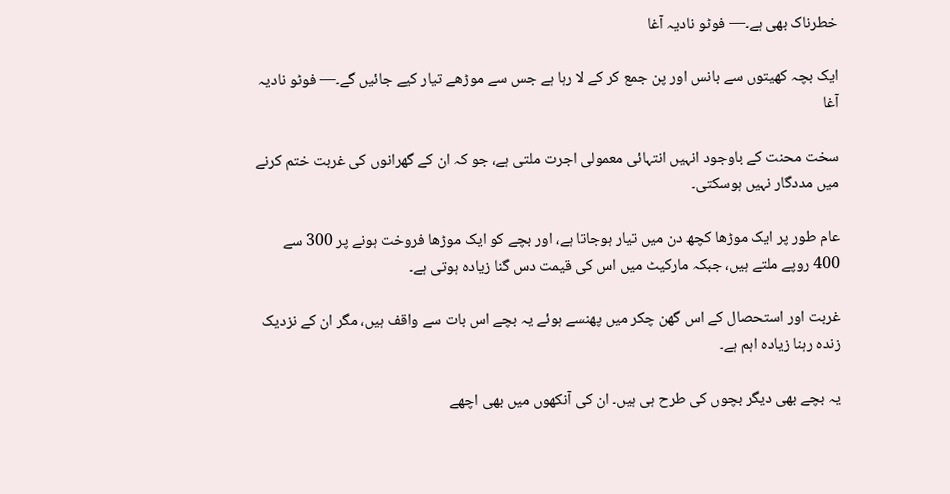خطرناک بھی ہے۔— فوٹو نادیہ آغا

ایک بچہ کھیتوں سے بانس اور پن جمع کر کے لا رہا ہے جس سے موڑھے تیار کیے جائیں گے۔— فوٹو نادیہ آغا

سخت محنت کے باوجود انہیں انتہائی معمولی اجرت ملتی ہے، جو کہ ان کے گھرانوں کی غربت ختم کرنے میں مددگار نہیں ہوسکتی۔

عام طور پر ایک موڑھا کچھ دن میں تیار ہوجاتا ہے، اور بچے کو ایک موڑھا فروخت ہونے پر 300 سے 400 روپے ملتے ہیں، جبکہ مارکیٹ میں اس کی قیمت دس گنا زیادہ ہوتی ہے۔

غربت اور استحصال کے اس گھن چکر میں پھنسے ہوئے یہ بچے اس بات سے واقف ہیں، مگر ان کے نزدیک زندہ رہنا زیادہ اہم ہے۔

یہ بچے بھی دیگر بچوں کی طرح ہی ہیں۔ ان کی آنکھوں میں بھی اچھے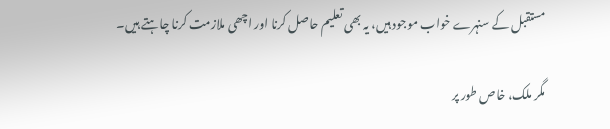مستقبل کے سنہرے خواب موجود ہیں، یہ بھی تعلیم حاصل کرنا اور اچھی ملازمت کرنا چاہتے ہیں۔

مگر ملک، خاص طور پر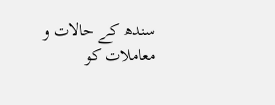سندھ کے حالات و معاملات کو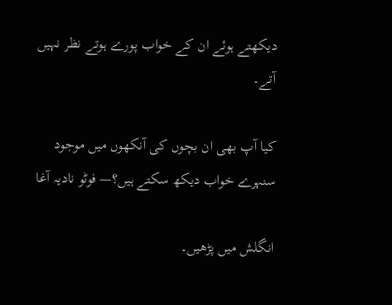دیکھتے ہوئے ان کے خواب پورے ہوتے نظر نہیں آتے۔

کیا آپ بھی ان بچوں کی آنکھوں میں موجود سنہرے خواب دیکھ سکتے ہیں؟— فوٹو نادیہ آغا

انگلش میں پڑھیں۔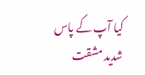کیا آپ کے پاس شدید مشقت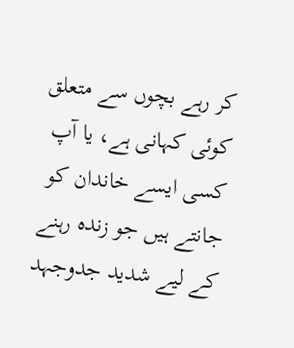کر رہے بچوں سے متعلق کوئی کہانی ہے، یا آپ کسی ایسے خاندان کو جانتے ہیں جو زندہ رہنے کے لیے شدید جدوجہد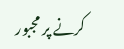کرنے پر مجبور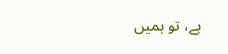ہے، تو ہمیں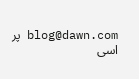blog@dawn.com پر اسی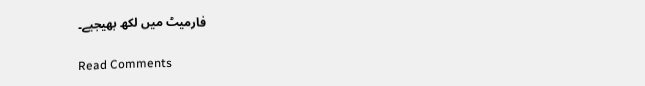فارمیٹ میں لکھ بھیجیے۔

Read Comments